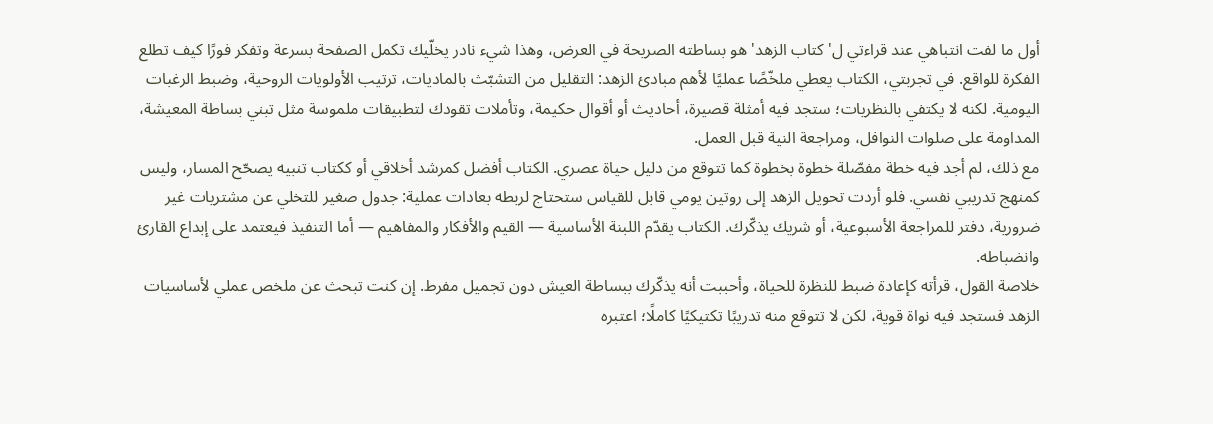أول ما لفت انتباهي عند قراءتي ل'كتاب الزهد' هو بساطته الصريحة في العرض، وهذا شيء نادر يخلّيك تكمل الصفحة بسرعة وتفكر فورًا كيف تطلع الفكرة للواقع. في تجربتي، الكتاب يعطي ملخّصًا عمليًا لأهم مبادئ الزهد: التقليل من التشبّث بالماديات، ترتيب الأولويات الروحية، وضبط الرغبات اليومية. لكنه لا يكتفي بالنظريات؛ ستجد فيه أمثلة قصيرة، أحاديث أو أقوال حكيمة، وتأملات تقودك لتطبيقات ملموسة مثل تبني بساطة المعيشة، المداومة على صلوات النوافل، ومراجعة النية قبل العمل.
مع ذلك، لم أجد فيه خطة مفصّلة خطوة بخطوة كما تتوقع من دليل حياة عصري. الكتاب أفضل كمرشد أخلاقي أو ككتاب تنبيه يصحّح المسار، وليس كمنهج تدريبي نفسي. فلو أردت تحويل الزهد إلى روتين يومي قابل للقياس ستحتاج لربطه بعادات عملية: جدول صغير للتخلي عن مشتريات غير ضرورية، دفتر للمراجعة الأسبوعية، أو شريك يذكّرك. الكتاب يقدّم اللبنة الأساسية — القيم والأفكار والمفاهيم — أما التنفيذ فيعتمد على إبداع القارئ وانضباطه.
خلاصة القول، قرأته كإعادة ضبط للنظرة للحياة، وأحببت أنه يذكّرك ببساطة العيش دون تجميل مفرط. إن كنت تبحث عن ملخص عملي لأساسيات الزهد فستجد فيه نواة قوية، لكن لا تتوقع منه تدريبًا تكتيكيًا كاملًا؛ اعتبره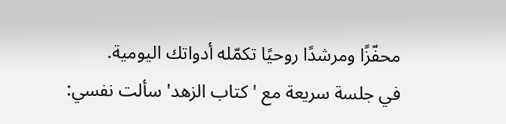محفّزًا ومرشدًا روحيًا تكمّله أدواتك اليومية.
في جلسة سريعة مع 'كتاب الزهد' سألت نفسي: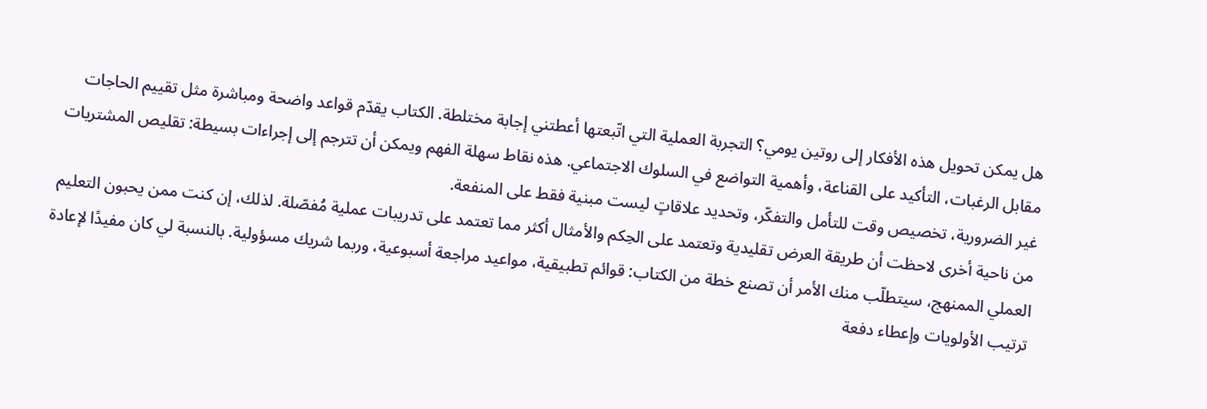هل يمكن تحويل هذه الأفكار إلى روتين يومي؟ التجربة العملية التي اتّبعتها أعطتني إجابة مختلطة. الكتاب يقدّم قواعد واضحة ومباشرة مثل تقييم الحاجات مقابل الرغبات، التأكيد على القناعة، وأهمية التواضع في السلوك الاجتماعي. هذه نقاط سهلة الفهم ويمكن أن تترجم إلى إجراءات بسيطة: تقليص المشتريات غير الضرورية، تخصيص وقت للتأمل والتفكّر، وتحديد علاقاتٍ ليست مبنية فقط على المنفعة.
من ناحية أخرى لاحظت أن طريقة العرض تقليدية وتعتمد على الحِكم والأمثال أكثر مما تعتمد على تدريبات عملية مُفصّلة. لذلك، إن كنت ممن يحبون التعليم العملي الممنهج، سيتطلّب منك الأمر أن تصنع خطة من الكتاب: قوائم تطبيقية، مواعيد مراجعة أسبوعية، وربما شريك مسؤولية. بالنسبة لي كان مفيدًا لإعادة ترتيب الأولويات وإعطاء دفعة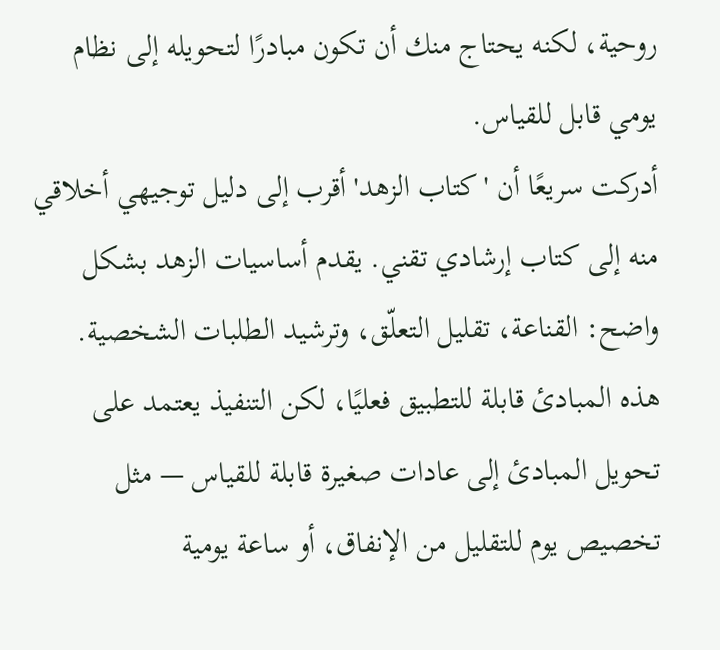روحية، لكنه يحتاج منك أن تكون مبادرًا لتحويله إلى نظام يومي قابل للقياس.
أدركت سريعًا أن 'كتاب الزهد' أقرب إلى دليل توجيهي أخلاقي منه إلى كتاب إرشادي تقني. يقدم أساسيات الزهد بشكل واضح: القناعة، تقليل التعلّق، وترشيد الطلبات الشخصية. هذه المبادئ قابلة للتطبيق فعليًا، لكن التنفيذ يعتمد على تحويل المبادئ إلى عادات صغيرة قابلة للقياس — مثل تخصيص يوم للتقليل من الإنفاق، أو ساعة يومية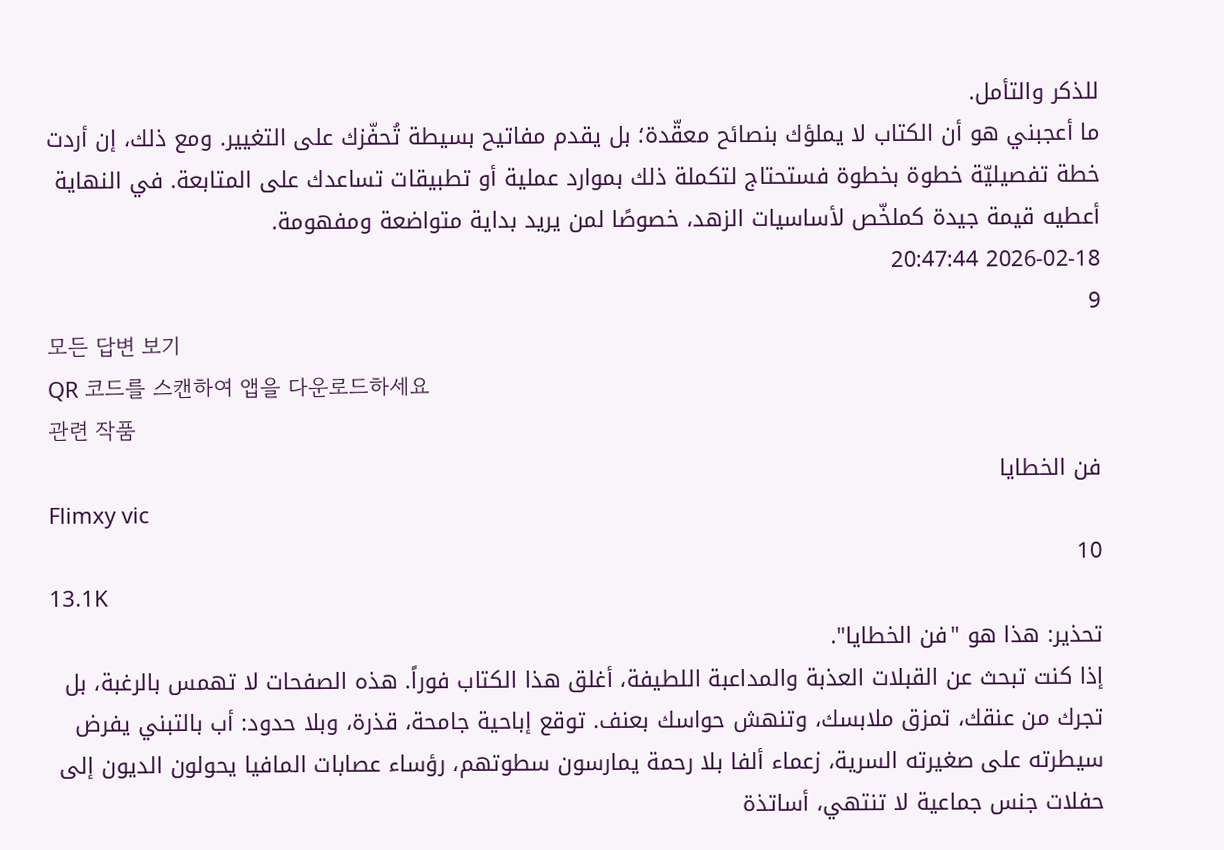للذكر والتأمل.
ما أعجبني هو أن الكتاب لا يملؤك بنصائح معقّدة؛ بل يقدم مفاتيح بسيطة تُحفّزك على التغيير. ومع ذلك، إن أردت خطة تفصيليّة خطوة بخطوة فستحتاج لتكملة ذلك بموارد عملية أو تطبيقات تساعدك على المتابعة. في النهاية أعطيه قيمة جيدة كملخّص لأساسيات الزهد، خصوصًا لمن يريد بداية متواضعة ومفهومة.
2026-02-18 20:47:44
9
모든 답변 보기
QR 코드를 스캔하여 앱을 다운로드하세요
관련 작품
فن الخطايا
Flimxy vic
10
13.1K
تحذير: هذا هو "فن الخطايا".
إذا كنت تبحث عن القبلات العذبة والمداعبة اللطيفة، أغلق هذا الكتاب فوراً. هذه الصفحات لا تهمس بالرغبة، بل تجرك من عنقك، تمزق ملابسك، وتنهش حواسك بعنف. توقع إباحية جامحة، قذرة، وبلا حدود: أب بالتبني يفرض سيطرته على صغيرته السرية، زعماء ألفا بلا رحمة يمارسون سطوتهم، رؤساء عصابات المافيا يحولون الديون إلى حفلات جنس جماعية لا تنتهي، أساتذة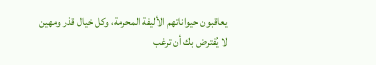يعاقبون حيواناتهم الأليفة المحرمة، وكل خيال قذر ومهين لا يُفترض بك أن ترغب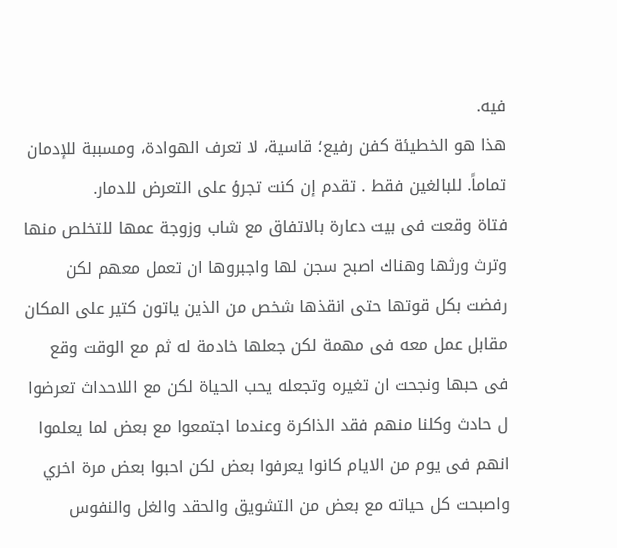فيه.
هذا هو الخطيئة كفن رفيع؛ قاسية، لا تعرف الهوادة، ومسببة للإدمان تماماً. للبالغين فقط . تقدم إن كنت تجرؤ على التعرض للدمار.
فتاة وقعت فى بيت دعارة بالاتفاق مع شاب وزوجة عمها للتخلص منها وترث ورثها وهناك اصبح سجن لها واجبروها ان تعمل معهم لكن رفضت بكل قوتها حتى انقذها شخص من الذين ياتون كتير على المكان مقابل عمل معه فى مهمة لكن جعلها خادمة له ثم مع الوقت وقع فى حبها ونجحت ان تغيره وتجعله يحب الحياة لكن مع اللاحداث تعرضوا ل حادث وكلنا منهم فقد الذاكرة وعندما اجتمعوا مع بعض لما يعلموا انهم فى يوم من الايام كانوا يعرفوا بعض لكن احبوا بعض مرة اخري واصبحت كل حياته مع بعض من التشويق والحقد والغل والنفوس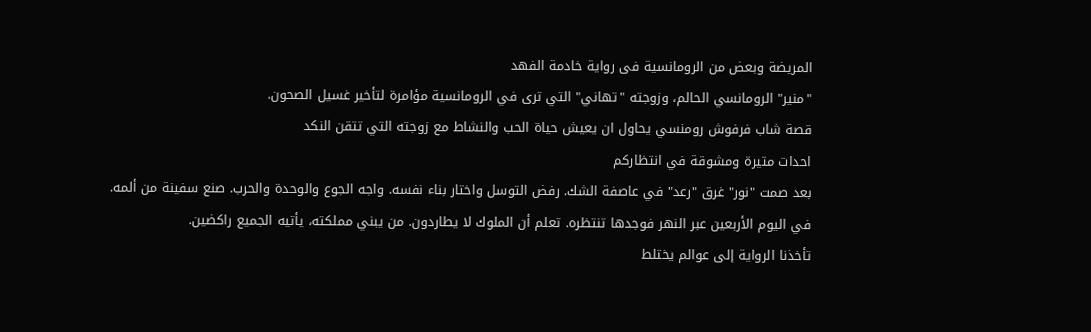المريضة وبعض من الرومانسية فى رواية خادمة الفهد
"منير" الرومانسي الحالم، وزوجته "تهاني" التي ترى في الرومانسية مؤامرة لتأخير غسيل الصحون.
قصة شاب فرفوش رومنسي يحاول ان يعيش حياة الحب والنشاط مع زوجته التي تتقن النكد
احدات متيرة ومشوقة في انتظاركم
بعد صمت "نور" غرق "رعد" في عاصفة الشك. رفض التوسل واختار بناء نفسه. واجه الجوع والوحدة والحرب. صنع سفينة من ألمه. في اليوم الأربعين عبر النهر فوجدها تنتظره. تعلم أن الملوك لا يطاردون. من يبني مملكته، يأتيه الجميع راكضين.
تأخذنا الرواية إلى عوالم يختلط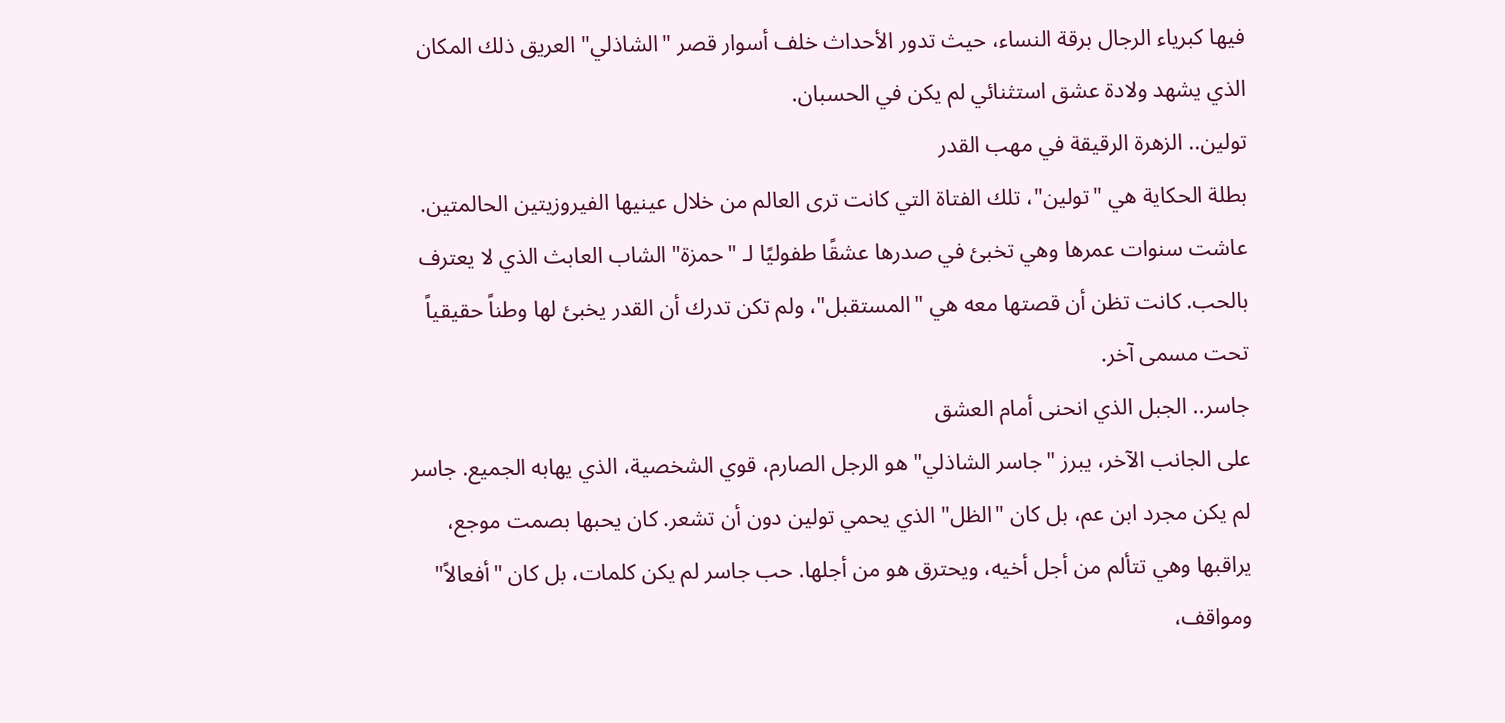فيها كبرياء الرجال برقة النساء، حيث تدور الأحداث خلف أسوار قصر "الشاذلي" العريق ذلك المكان الذي يشهد ولادة عشق استثنائي لم يكن في الحسبان.
تولين.. الزهرة الرقيقة في مهب القدر
بطلة الحكاية هي "تولين"، تلك الفتاة التي كانت ترى العالم من خلال عينيها الفيروزيتين الحالمتين. عاشت سنوات عمرها وهي تخبئ في صدرها عشقًا طفوليًا لـ "حمزة" الشاب العابث الذي لا يعترف بالحب. كانت تظن أن قصتها معه هي "المستقبل"، ولم تكن تدرك أن القدر يخبئ لها وطناً حقيقياً تحت مسمى آخر.
جاسر.. الجبل الذي انحنى أمام العشق
على الجانب الآخر، يبرز "جاسر الشاذلي" هو الرجل الصارم، قوي الشخصية، الذي يهابه الجميع. جاسر لم يكن مجرد ابن عم، بل كان "الظل" الذي يحمي تولين دون أن تشعر. كان يحبها بصمت موجع، يراقبها وهي تتألم من أجل أخيه، ويحترق هو من أجلها. حب جاسر لم يكن كلمات، بل كان "أفعالاً" ومواقف،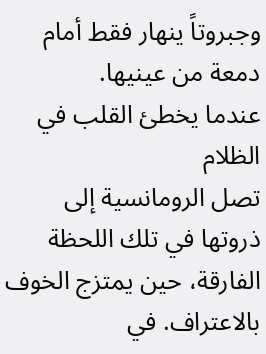وجبروتاً ينهار فقط أمام دمعة من عينيها.
عندما يخطئ القلب في الظلام
تصل الرومانسية إلى ذروتها في تلك اللحظة الفارقة، حين يمتزج الخوف بالاعتراف. في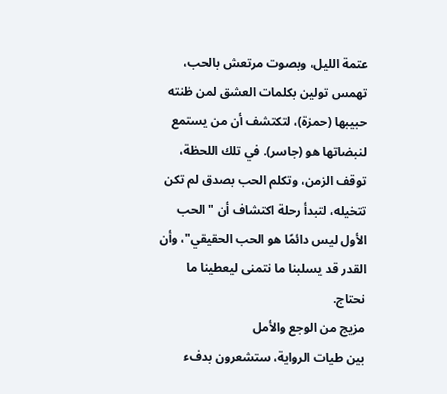عتمة الليل، وبصوت مرتعش بالحب، تهمس تولين بكلمات العشق لمن ظنته حبيبها (حمزة)، لتكتشف أن من يستمع لنبضاتها هو (جاسر). في تلك اللحظة، توقف الزمن، وتكلم الحب بصدق لم تكن تتخيله، لتبدأ رحلة اكتشاف أن "الحب الأول ليس دائمًا هو الحب الحقيقي"، وأن القدر قد يسلبنا ما نتمنى ليعطينا ما نحتاج.
مزيج من الوجع والأمل
بين طيات الرواية، ستشعرون بدفء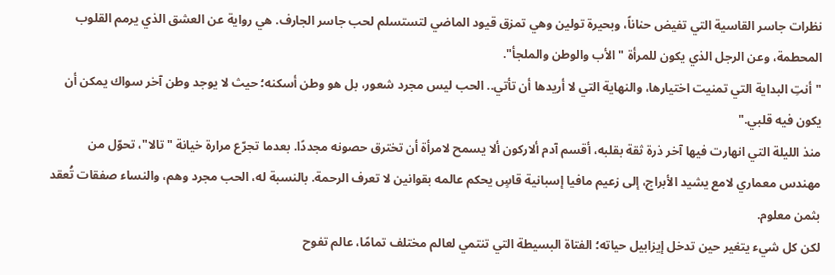نظرات جاسر القاسية التي تفيض حناناً، وبحيرة تولين وهي تمزق قيود الماضي لتستسلم لحب جاسر الجارف. هي رواية عن العشق الذي يرمم القلوب المحطمة، وعن الرجل الذي يكون للمرأة "الأب والوطن والملجأ".
"أنتِ البداية التي تمنيت اختيارها، والنهاية التي لا أريدها أن تأتي.. الحب ليس مجرد شعور، بل هو وطن أسكنه؛ حيث لا يوجد وطن آخر سواك يمكن أن يكون فيه قلبي."
منذ الليلة التي انهارت فيها آخر ذرة ثقة بقلبه، أقسم آدم ألاركون ألا يسمح لامرأة أن تخترق حصونه مجددًا. بعدما تجرّع مرارة خيانة "تالا"، تحوّل من مهندس معماري لامع يشيد الأبراج، إلى زعيم مافيا إسبانية قاسٍ يحكم عالمه بقوانين لا تعرف الرحمة. بالنسبة له، الحب مجرد وهم، والنساء صفقات تُعقد بثمن معلوم.
لكن كل شيء يتغير حين تدخل إيزابيل حياته؛ الفتاة البسيطة التي تنتمي لعالم مختلف تمامًا، عالم تفوح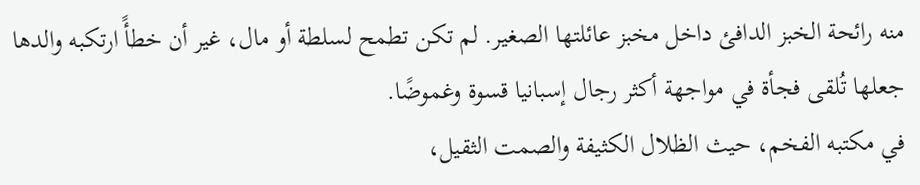منه رائحة الخبز الدافئ داخل مخبز عائلتها الصغير. لم تكن تطمح لسلطة أو مال، غير أن خطأً ارتكبه والدها جعلها تُلقى فجأة في مواجهة أكثر رجال إسبانيا قسوة وغموضًا.
في مكتبه الفخم، حيث الظلال الكثيفة والصمت الثقيل،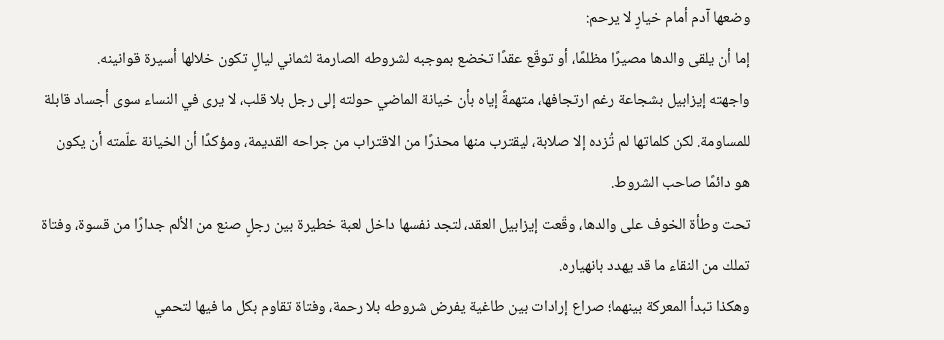وضعها آدم أمام خيارٍ لا يرحم:
إما أن يلقى والدها مصيرًا مظلمًا، أو توقّع عقدًا تخضع بموجبه لشروطه الصارمة لثماني ليالٍ تكون خلالها أسيرة قوانينه.
واجهته إيزابيل بشجاعة رغم ارتجافها، متهمةً إياه بأن خيانة الماضي حولته إلى رجل بلا قلب، لا يرى في النساء سوى أجساد قابلة للمساومة. لكن كلماتها لم تُزده إلا صلابة، ليقترب منها محذرًا من الاقتراب من جراحه القديمة، ومؤكدًا أن الخيانة علّمته أن يكون هو دائمًا صاحب الشروط.
تحت وطأة الخوف على والدها، وقّعت إيزابيل العقد، لتجد نفسها داخل لعبة خطيرة بين رجلٍ صنع من الألم جدارًا من قسوة، وفتاة تملك من النقاء ما قد يهدد بانهياره.
وهكذا تبدأ المعركة بينهما؛ صراع إرادات بين طاغية يفرض شروطه بلا رحمة، وفتاة تقاوم بكل ما فيها لتحمي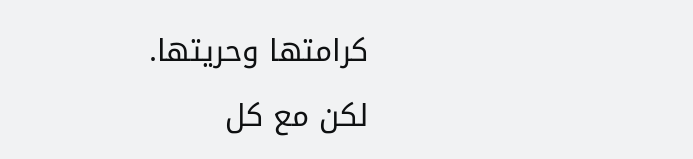كرامتها وحريتها.
لكن مع كل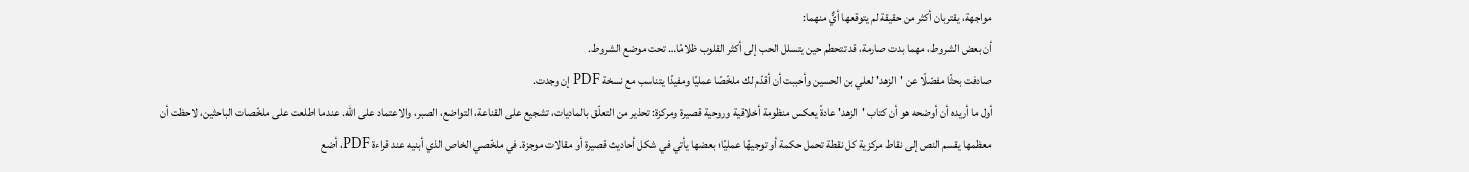مواجهة، يقتربان أكثر من حقيقة لم يتوقعها أيٌّ منهما:
أن بعض الشروط، مهما بدت صارمة، قد تتحطم حين يتسلل الحب إلى أكثر القلوب ظلامًا… تحت موضع الشروط.
صادفت بحثًا مفصّلًا عن 'الزهد' لعلي بن الحسين وأحببت أن أقدّم لك ملخّصًا عمليًا ومفيدًا يتناسب مع نسخة PDF إن وجدت.
أول ما أريده أن أوضحه هو أن كتاب 'الزهد' عادةً يعكس منظومة أخلاقية وروحية قصيرة ومركزة: تحذير من التعلّق بالماديات، تشجيع على القناعة، التواضع، الصبر، والاعتماد على الله. عندما اطلعت على ملخّصات الباحثين، لاحظت أن معظمها يقسم النص إلى نقاط مركزية كل نقطة تحمل حكمة أو توجيهًا عمليًا؛ بعضها يأتي في شكل أحاديث قصيرة أو مقالات موجزة. في ملخّصي الخاص الذي أبنيه عند قراءة PDF، أضع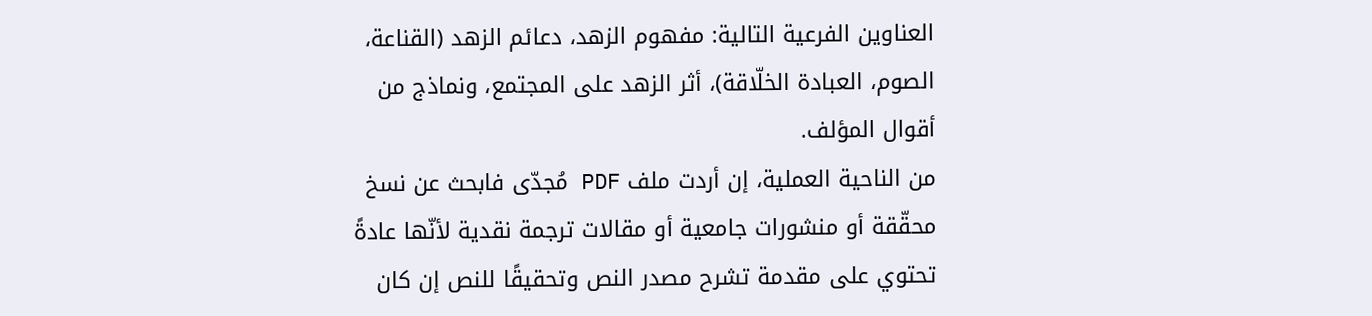العناوين الفرعية التالية: مفهوم الزهد، دعائم الزهد (القناعة، الصوم، العبادة الخلّاقة)، أثر الزهد على المجتمع، ونماذج من أقوال المؤلف.
من الناحية العملية، إن أردت ملف PDF مُجدّى فابحث عن نسخ محقّقة أو منشورات جامعية أو مقالات ترجمة نقدية لأنّها عادةً تحتوي على مقدمة تشرح مصدر النص وتحقيقًا للنص إن كان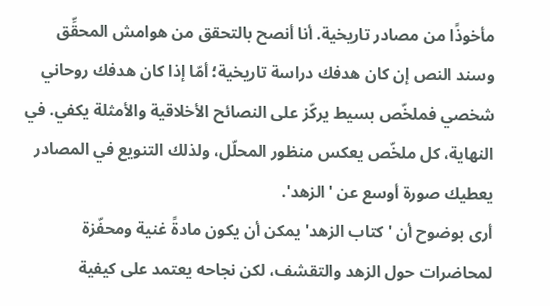مأخوذًا من مصادر تاريخية. أنا أنصح بالتحقق من هوامش المحقِّق وسند النص إن كان هدفك دراسة تاريخية؛ أمّا إذا كان هدفك روحاني شخصي فملخّص بسيط يركّز على النصائح الأخلاقية والأمثلة يكفي. في النهاية، كل ملخّص يعكس منظور المحلّل، ولذلك التنويع في المصادر يعطيك صورة أوسع عن 'الزهد'.
أرى بوضوح أن 'كتاب الزهد' يمكن أن يكون مادةً غنية ومحفّزة لمحاضرات حول الزهد والتقشف، لكن نجاحه يعتمد على كيفية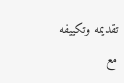تقديمه وتكييفه مع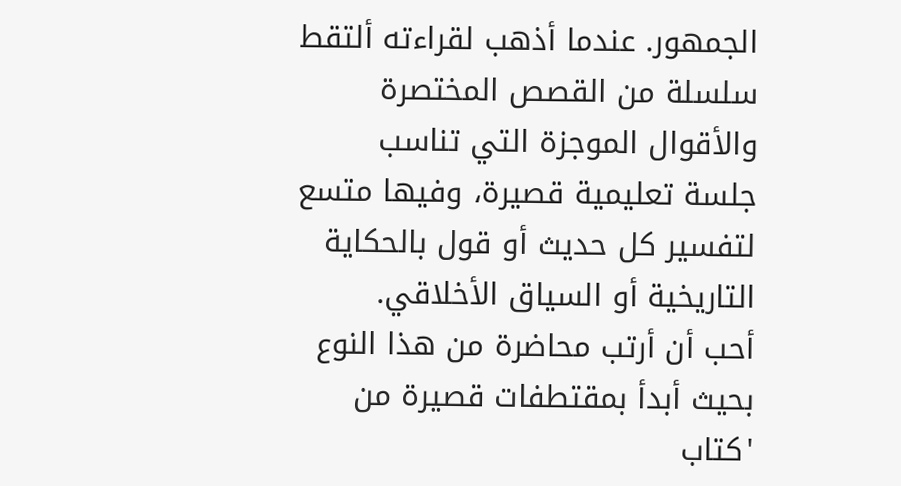الجمهور. عندما أذهب لقراءته ألتقط سلسلة من القصص المختصرة والأقوال الموجزة التي تناسب جلسة تعليمية قصيرة، وفيها متسع لتفسير كل حديث أو قول بالحكاية التاريخية أو السياق الأخلاقي.
أحب أن أرتب محاضرة من هذا النوع بحيث أبدأ بمقتطفات قصيرة من 'كتاب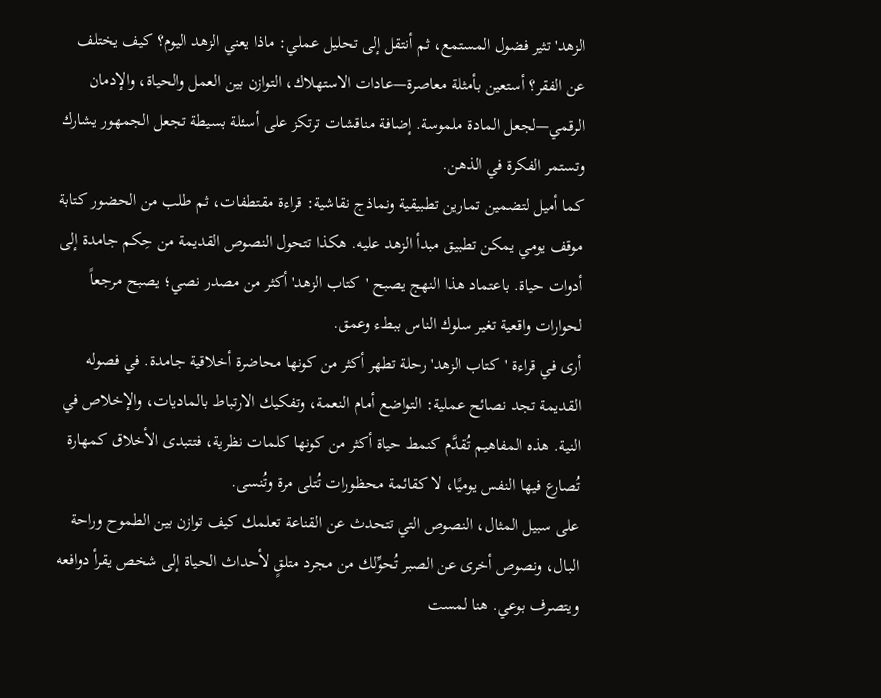الزهد' تثير فضول المستمع، ثم أنتقل إلى تحليل عملي: ماذا يعني الزهد اليوم؟ كيف يختلف عن الفقر؟ أستعين بأمثلة معاصرة—عادات الاستهلاك، التوازن بين العمل والحياة، والإدمان الرقمي—لجعل المادة ملموسة. إضافة مناقشات ترتكز على أسئلة بسيطة تجعل الجمهور يشارك وتستمر الفكرة في الذهن.
كما أميل لتضمين تمارين تطبيقية ونماذج نقاشية: قراءة مقتطفات، ثم طلب من الحضور كتابة موقف يومي يمكن تطبيق مبدأ الزهد عليه. هكذا تتحول النصوص القديمة من حِكم جامدة إلى أدوات حياة. باعتماد هذا النهج يصبح 'كتاب الزهد' أكثر من مصدر نصي؛ يصبح مرجعاً لحوارات واقعية تغير سلوك الناس ببطء وعمق.
أرى في قراءة 'كتاب الزهد' رحلة تطهر أكثر من كونها محاضرة أخلاقية جامدة. في فصوله القديمة تجد نصائح عملية: التواضع أمام النعمة، وتفكيك الارتباط بالماديات، والإخلاص في النية. هذه المفاهيم تُقدَّم كنمط حياة أكثر من كونها كلمات نظرية، فتتبدى الأخلاق كمهارة تُصارع فيها النفس يوميًا، لا كقائمة محظورات تُتلى مرة وتُنسى.
على سبيل المثال، النصوص التي تتحدث عن القناعة تعلمك كيف توازن بين الطموح وراحة البال، ونصوص أخرى عن الصبر تُحوِّلك من مجرد متلقٍ لأحداث الحياة إلى شخص يقرأ دوافعه ويتصرف بوعي. هنا لمست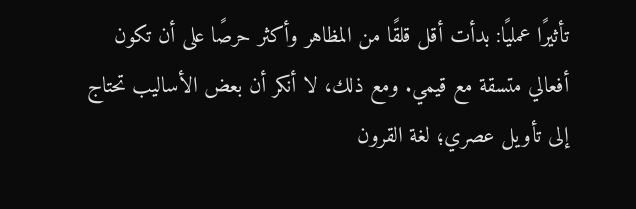تأثيرًا عمليًا: بدأت أقل قلقًا من المظاهر وأكثر حرصًا على أن تكون أفعالي متسقة مع قيمي. ومع ذلك، لا أنكر أن بعض الأساليب تحتاج إلى تأويل عصري؛ لغة القرون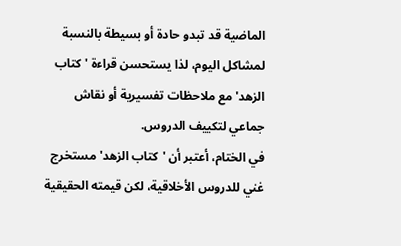الماضية قد تبدو حادة أو بسيطة بالنسبة لمشاكل اليوم، لذا يستحسن قراءة 'كتاب الزهد' مع ملاحظات تفسيرية أو نقاش جماعي لتكييف الدروس.
في الختام، أعتبر أن 'كتاب الزهد' مستخرج غني للدروس الأخلاقية، لكن قيمته الحقيقية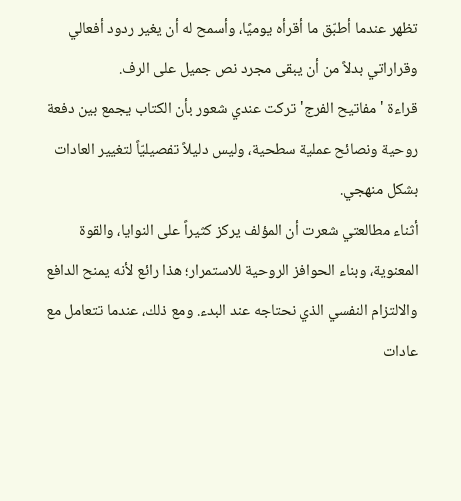تظهر عندما أطبّق ما أقرأه يوميًا، وأسمح له أن يغير ردود أفعالي وقراراتي بدلاً من أن يبقى مجرد نص جميل على الرف.
قراءة 'مفاتيح الفرج' تركت عندي شعور بأن الكتاب يجمع بين دفعة روحية ونصائح عملية سطحية، وليس دليلاً تفصيليّاً لتغيير العادات بشكل منهجي.
أثناء مطالعتي شعرت أن المؤلف يركز كثيراً على النوايا، والقوة المعنوية، وبناء الحوافز الروحية للاستمرار؛ هذا رائع لأنه يمنح الدافع والالتزام النفسي الذي نحتاجه عند البدء. ومع ذلك، عندما تتعامل مع عادات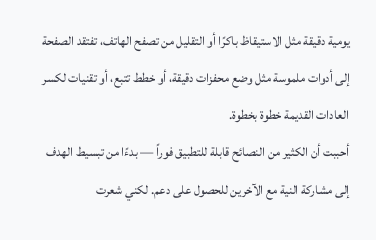يومية دقيقة مثل الاستيقاظ باكرًا أو التقليل من تصفح الهاتف، تفتقد الصفحة إلى أدوات ملموسة مثل وضع محفزات دقيقة، أو خطط تتبع، أو تقنيات لكسر العادات القديمة خطوة بخطوة.
أحببت أن الكثير من النصائح قابلة للتطبيق فوراً — بدءًا من تبسيط الهدف إلى مشاركة النية مع الآخرين للحصول على دعم. لكني شعرت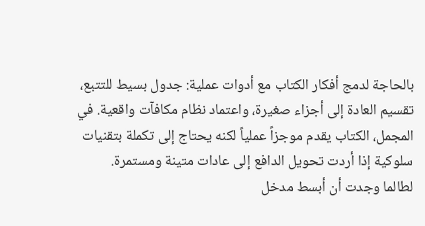بالحاجة لدمج أفكار الكتاب مع أدوات عملية: جدول بسيط للتتبع، تقسيم العادة إلى أجزاء صغيرة، واعتماد نظام مكافآت واقعية. في المجمل، الكتاب يقدم موجزاً عملياً لكنه يحتاج إلى تكملة بتقنيات سلوكية إذا أردت تحويل الدافع إلى عادات متينة ومستمرة.
لطالما وجدت أن أبسط مدخل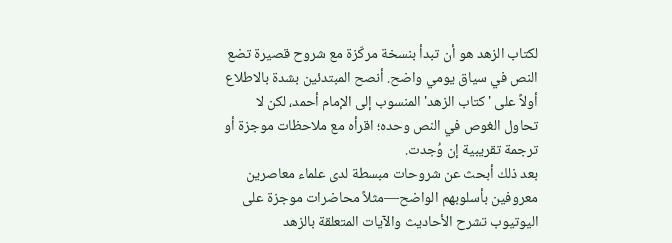لكتاب الزهد هو أن تبدأ بنسخة مركّزة مع شروح قصيرة تضع النص في سياق يومي واضح. أنصح المبتدئين بشدة بالاطلاع أولاً على 'كتاب الزهد' المنسوب إلى الإمام أحمد، لكن لا تحاول الغوص في النص وحده؛ اقرأه مع ملاحظات موجزة أو ترجمة تقريبية إن وُجدت.
بعد ذلك أبحث عن شروحات مبسطة لدى علماء معاصرين معروفين بأسلوبهم الواضح—مثلاً محاضرات موجزة على اليوتيوب تشرح الأحاديث والآيات المتعلقة بالزهد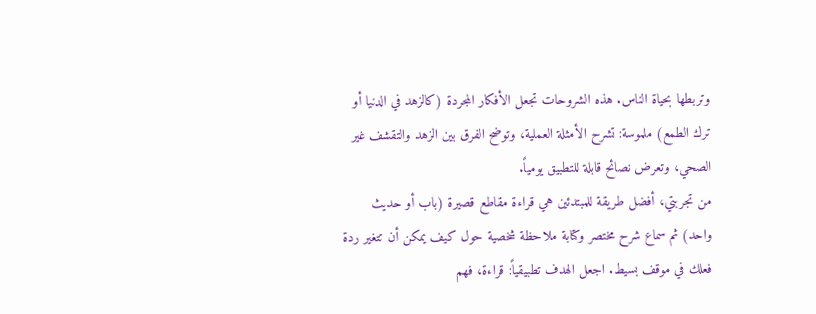وتربطها بحياة الناس. هذه الشروحات تجعل الأفكار المجردة (كالزهد في الدنيا أو ترك الطمع) ملموسة: تشرح الأمثلة العملية، وتوضح الفرق بين الزهد والتقشف غير الصحي، وتعرض نصائح قابلة للتطبيق يومياً.
من تجربتي، أفضل طريقة للمبتدئين هي قراءة مقاطع قصيرة (باب أو حديث واحد) ثم سماع شرح مختصر وكتابة ملاحظة شخصية حول كيف يمكن أن تتغير ردة فعلك في موقف بسيط. اجعل الهدف تطبيقياً: قراءة، فهم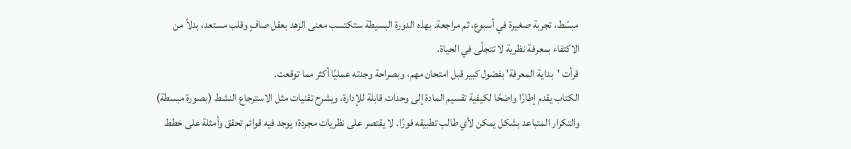مبسّط، تجربة صغيرة في أسبوع، ثم مراجعة. بهذه الدورة البسيطة ستكتسب معنى الزهد بعقل صافٍ وقلب مستعد، بدلاً من الاكتفاء بمعرفة نظرية لا تتجلّى في الحياة.
قرأت 'بداية المعرفة' بفضول كبير قبل امتحان مهم، وبصراحة وجدته عمليًا أكثر مما توقعت.
الكتاب يقدم إطارًا واضحًا لكيفية تقسيم المادة إلى وحدات قابلة للإدارة، ويشرح تقنيات مثل الاسترجاع النشط (بصورة مبسطة) والتكرار المتباعد بشكل يمكن لأي طالب تطبيقه فورًا. لا يقتصر على نظريات مجردة؛ يوجد فيه قوائم تحقق وأمثلة على خطط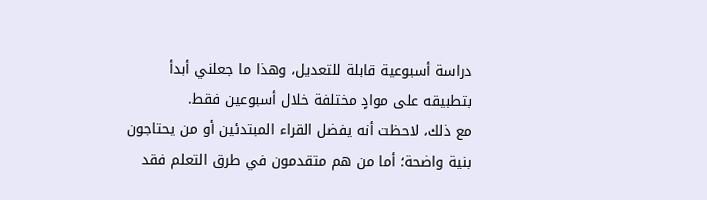دراسة أسبوعية قابلة للتعديل، وهذا ما جعلني أبدأ بتطبيقه على موادٍ مختلفة خلال أسبوعين فقط.
مع ذلك، لاحظت أنه يفضل القراء المبتدئين أو من يحتاجون بنية واضحة؛ أما من هم متقدمون في طرق التعلم فقد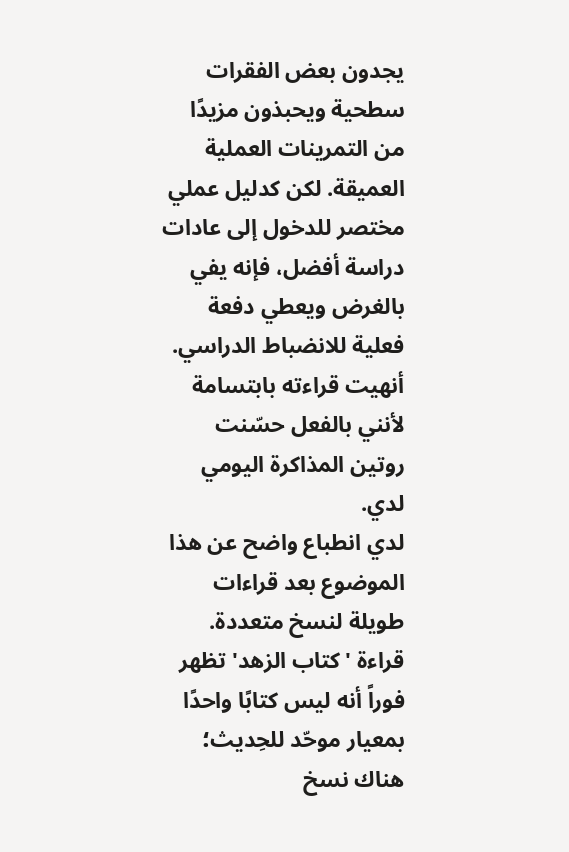يجدون بعض الفقرات سطحية ويحبذون مزيدًا من التمرينات العملية العميقة. لكن كدليل عملي مختصر للدخول إلى عادات دراسة أفضل، فإنه يفي بالغرض ويعطي دفعة فعلية للانضباط الدراسي. أنهيت قراءته بابتسامة لأنني بالفعل حسّنت روتين المذاكرة اليومي لدي.
لدي انطباع واضح عن هذا الموضوع بعد قراءات طويلة لنسخ متعددة.
قراءة 'كتاب الزهد' تظهر فوراً أنه ليس كتابًا واحدًا بمعيار موحّد للحِديث؛ هناك نسخ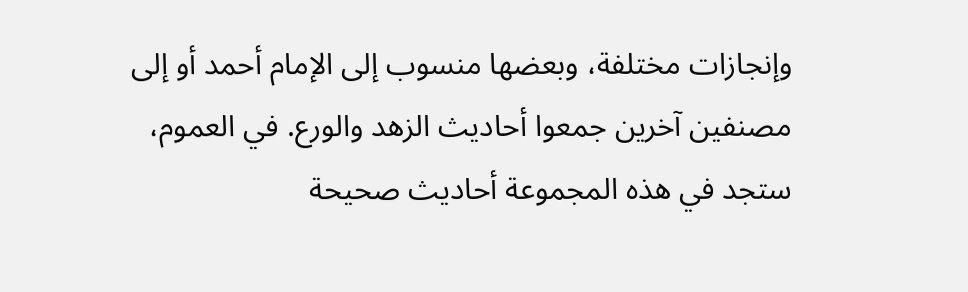وإنجازات مختلفة، وبعضها منسوب إلى الإمام أحمد أو إلى مصنفين آخرين جمعوا أحاديث الزهد والورع. في العموم، ستجد في هذه المجموعة أحاديث صحيحة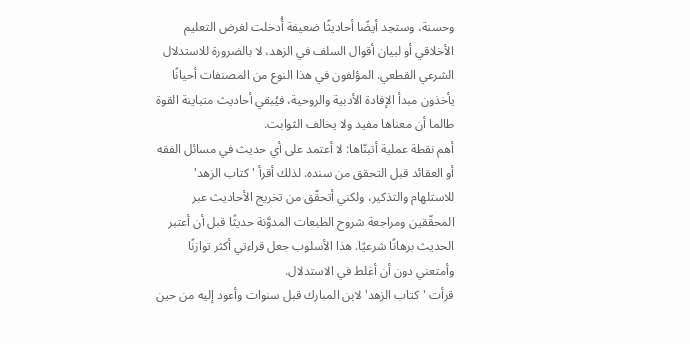وحسنة، وستجد أيضًا أحاديثًا ضعيفة أُدخلت لغرض التعليم الأخلاقي أو لبيان أقوال السلف في الزهد، لا بالضرورة للاستدلال الشرعي القطعي. المؤلفون في هذا النوع من المصنفات أحيانًا يأخذون مبدأ الإفادة الأدبية والروحية، فيُبقي أحاديث متباينة القوة طالما أن معناها مفيد ولا يخالف الثوابت.
أهم نقطة عملية أتبنّاها: لا أعتمد على أي حديث في مسائل الفقه أو العقائد قبل التحقق من سنده. لذلك أقرأ 'كتاب الزهد' للاستلهام والتذكير، ولكني أتحقّق من تخريج الأحاديث عبر المحقّقين ومراجعة شروح الطبعات المدوَّنة حديثًا قبل أن أعتبر الحديث برهانًا شرعيًا. هذا الأسلوب جعل قراءتي أكثر توازنًا وأمتعني دون أن أغلط في الاستدلال.
قرأت 'كتاب الزهد' لابن المبارك قبل سنوات وأعود إليه من حين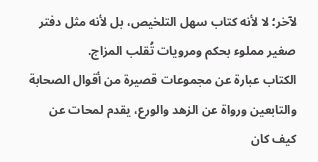لآخر؛ لا لأنه كتاب سهل التلخيص، بل لأنه مثل دفتر صغير مملوء بحكم ومرويات تُقلب المزاج.
الكتاب عبارة عن مجموعات قصيرة من أقوال الصحابة والتابعين ورواة عن الزهد والورع، يقدم لمحات عن كيف كان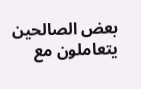بعض الصالحين يتعاملون مع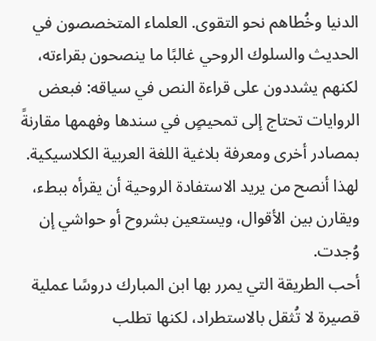الدنيا وخُطاهم نحو التقوى. العلماء المتخصصون في الحديث والسلوك الروحي غالبًا ما ينصحون بقراءته، لكنهم يشددون على قراءة النص في سياقه: فبعض الروايات تحتاج إلى تمحيصٍ في سندها وفهمها مقارنةً بمصادر أخرى ومعرفة بلاغية اللغة العربية الكلاسيكية. لهذا أنصح من يريد الاستفادة الروحية أن يقرأه ببطء، ويقارن بين الأقوال، ويستعين بشروح أو حواشي إن وُجدت.
أحب الطريقة التي يمرر بها ابن المبارك دروسًا عملية قصيرة لا تُثقل بالاستطراد، لكنها تطلب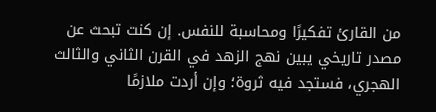من القارئ تفكيرًا ومحاسبة للنفس. إن كنت تبحث عن مصدر تاريخي يبين نهج الزهد في القرن الثاني والثالث الهجري، فستجد فيه ثروة؛ وإن أردت ملازمًا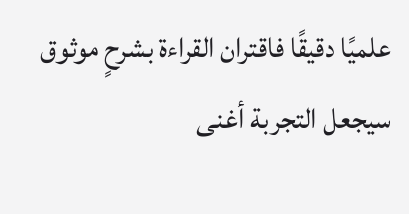علميًا دقيقًا فاقتران القراءة بشرحٍ موثوق سيجعل التجربة أغنى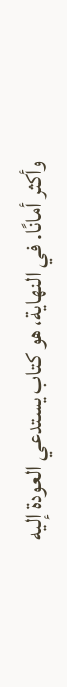وأكثر أمانًا. في النهاية، هو كتاب يستدعي العودة إليه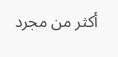أكثر من مجرد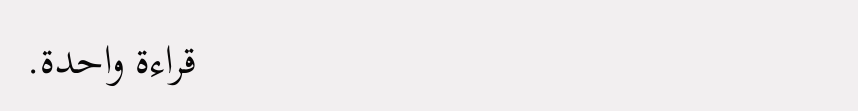قراءة واحدة.